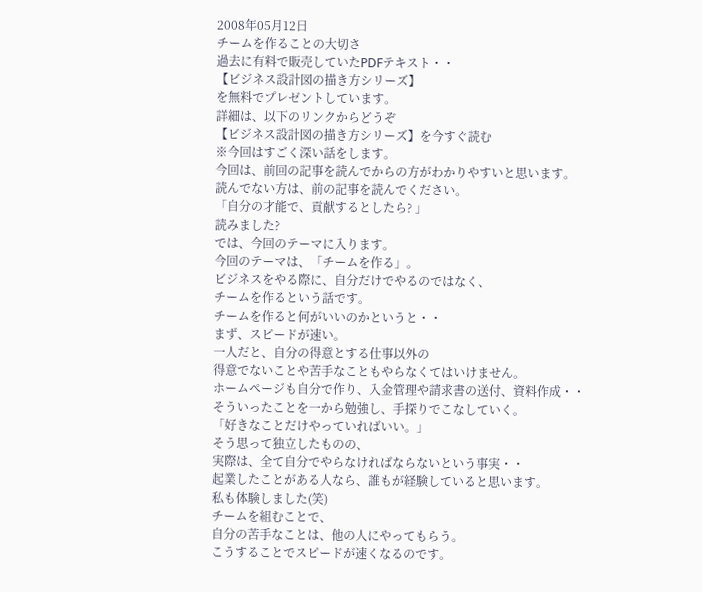2008年05月12日
チームを作ることの大切さ
過去に有料で販売していたPDFテキスト・・
【ビジネス設計図の描き方シリーズ】
を無料でプレゼントしています。
詳細は、以下のリンクからどうぞ
【ビジネス設計図の描き方シリーズ】を今すぐ読む
※今回はすごく深い話をします。
今回は、前回の記事を読んでからの方がわかりやすいと思います。
読んでない方は、前の記事を読んでください。
「自分の才能で、貢献するとしたら? 」
読みました?
では、今回のテーマに入ります。
今回のテーマは、「チームを作る」。
ビジネスをやる際に、自分だけでやるのではなく、
チームを作るという話です。
チームを作ると何がいいのかというと・・
まず、スピードが速い。
一人だと、自分の得意とする仕事以外の
得意でないことや苦手なこともやらなくてはいけません。
ホームページも自分で作り、入金管理や請求書の送付、資料作成・・
そういったことを一から勉強し、手探りでこなしていく。
「好きなことだけやっていればいい。」
そう思って独立したものの、
実際は、全て自分でやらなければならないという事実・・
起業したことがある人なら、誰もが経験していると思います。
私も体験しました(笑)
チームを組むことで、
自分の苦手なことは、他の人にやってもらう。
こうすることでスピードが速くなるのです。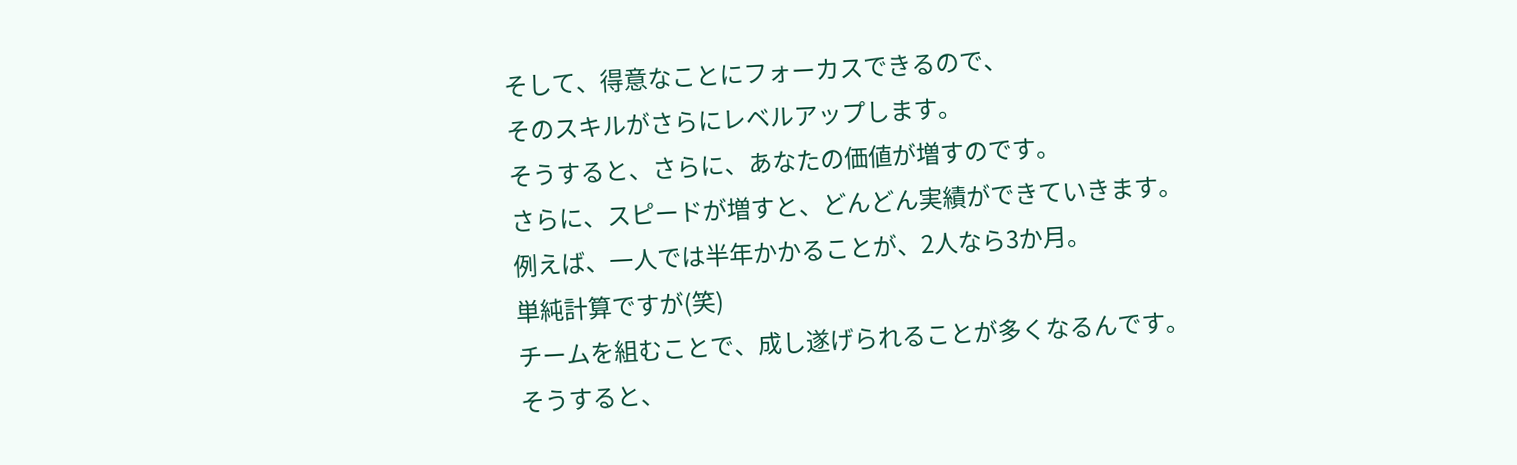そして、得意なことにフォーカスできるので、
そのスキルがさらにレベルアップします。
そうすると、さらに、あなたの価値が増すのです。
さらに、スピードが増すと、どんどん実績ができていきます。
例えば、一人では半年かかることが、2人なら3か月。
単純計算ですが(笑)
チームを組むことで、成し遂げられることが多くなるんです。
そうすると、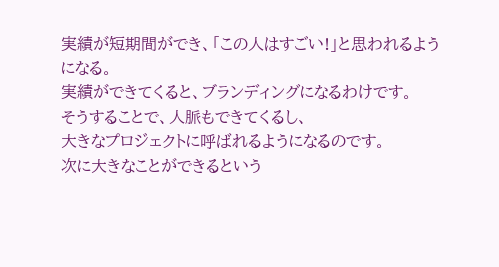実績が短期間ができ、「この人はすごい!」と思われるようになる。
実績ができてくると、ブランディングになるわけです。
そうすることで、人脈もできてくるし、
大きなプロジェクトに呼ばれるようになるのです。
次に大きなことができるという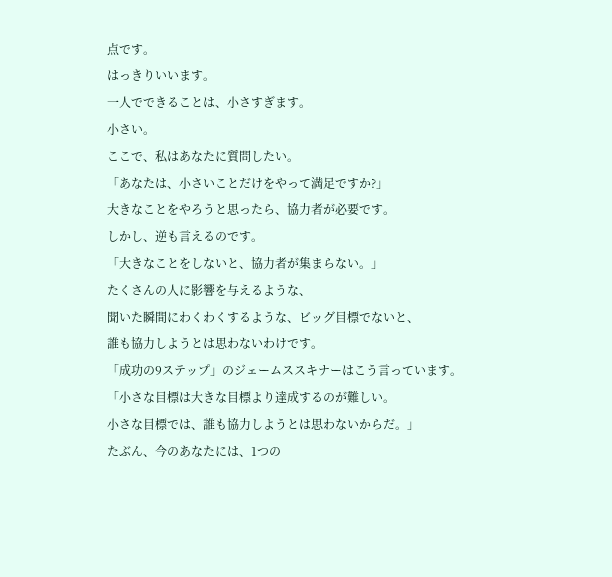点です。
はっきりいいます。
一人でできることは、小さすぎます。
小さい。
ここで、私はあなたに質問したい。
「あなたは、小さいことだけをやって満足ですか?」
大きなことをやろうと思ったら、協力者が必要です。
しかし、逆も言えるのです。
「大きなことをしないと、協力者が集まらない。」
たくさんの人に影響を与えるような、
聞いた瞬間にわくわくするような、ビッグ目標でないと、
誰も協力しようとは思わないわけです。
「成功の9ステップ」のジェームススキナーはこう言っています。
「小さな目標は大きな目標より達成するのが難しい。
小さな目標では、誰も協力しようとは思わないからだ。」
たぶん、今のあなたには、1つの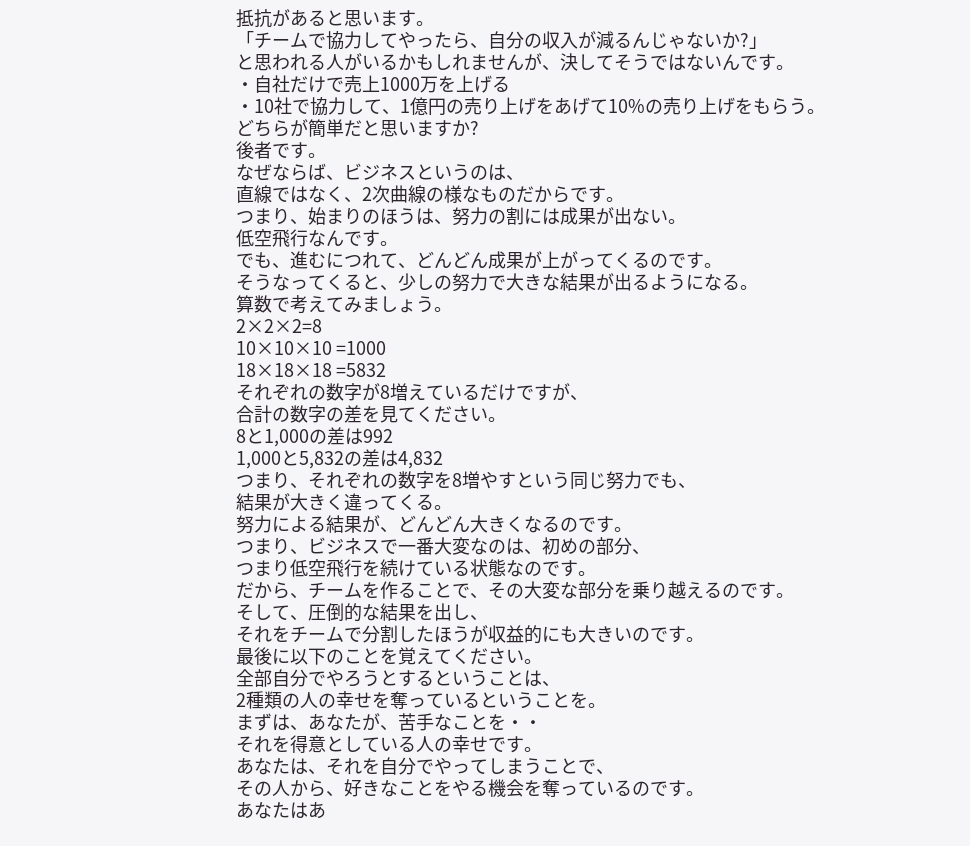抵抗があると思います。
「チームで協力してやったら、自分の収入が減るんじゃないか?」
と思われる人がいるかもしれませんが、決してそうではないんです。
・自社だけで売上1000万を上げる
・10社で協力して、1億円の売り上げをあげて10%の売り上げをもらう。
どちらが簡単だと思いますか?
後者です。
なぜならば、ビジネスというのは、
直線ではなく、2次曲線の様なものだからです。
つまり、始まりのほうは、努力の割には成果が出ない。
低空飛行なんです。
でも、進むにつれて、どんどん成果が上がってくるのです。
そうなってくると、少しの努力で大きな結果が出るようになる。
算数で考えてみましょう。
2×2×2=8
10×10×10 =1000
18×18×18 =5832
それぞれの数字が8増えているだけですが、
合計の数字の差を見てください。
8と1,000の差は992
1,000と5,832の差は4,832
つまり、それぞれの数字を8増やすという同じ努力でも、
結果が大きく違ってくる。
努力による結果が、どんどん大きくなるのです。
つまり、ビジネスで一番大変なのは、初めの部分、
つまり低空飛行を続けている状態なのです。
だから、チームを作ることで、その大変な部分を乗り越えるのです。
そして、圧倒的な結果を出し、
それをチームで分割したほうが収益的にも大きいのです。
最後に以下のことを覚えてください。
全部自分でやろうとするということは、
2種類の人の幸せを奪っているということを。
まずは、あなたが、苦手なことを・・
それを得意としている人の幸せです。
あなたは、それを自分でやってしまうことで、
その人から、好きなことをやる機会を奪っているのです。
あなたはあ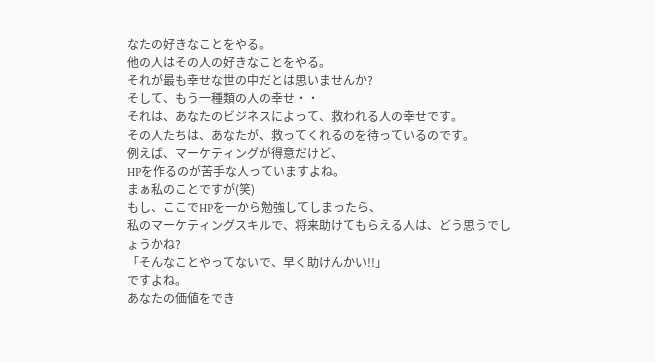なたの好きなことをやる。
他の人はその人の好きなことをやる。
それが最も幸せな世の中だとは思いませんか?
そして、もう一種類の人の幸せ・・
それは、あなたのビジネスによって、救われる人の幸せです。
その人たちは、あなたが、救ってくれるのを待っているのです。
例えば、マーケティングが得意だけど、
HPを作るのが苦手な人っていますよね。
まぁ私のことですが(笑)
もし、ここでHPを一から勉強してしまったら、
私のマーケティングスキルで、将来助けてもらえる人は、どう思うでしょうかね?
「そんなことやってないで、早く助けんかい!!」
ですよね。
あなたの価値をでき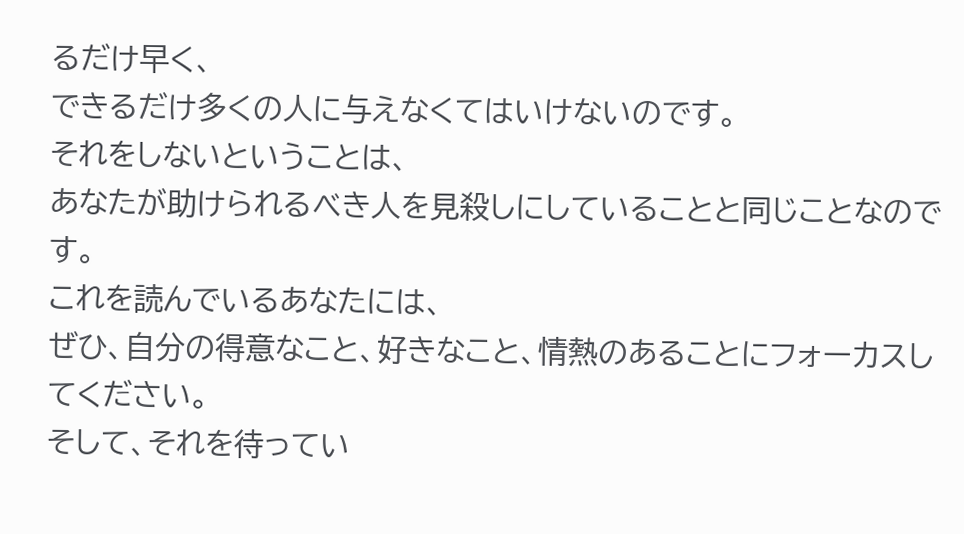るだけ早く、
できるだけ多くの人に与えなくてはいけないのです。
それをしないということは、
あなたが助けられるべき人を見殺しにしていることと同じことなのです。
これを読んでいるあなたには、
ぜひ、自分の得意なこと、好きなこと、情熱のあることにフォーカスしてください。
そして、それを待ってい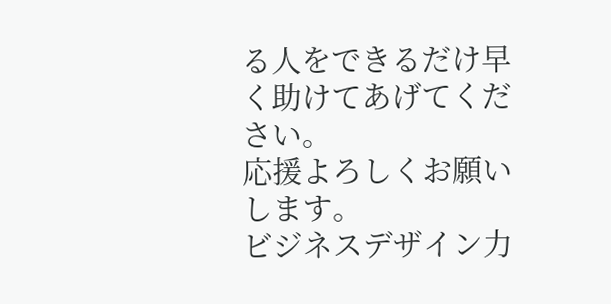る人をできるだけ早く助けてあげてください。
応援よろしくお願いします。
ビジネスデザイン力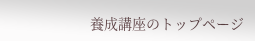養成講座のトップページ